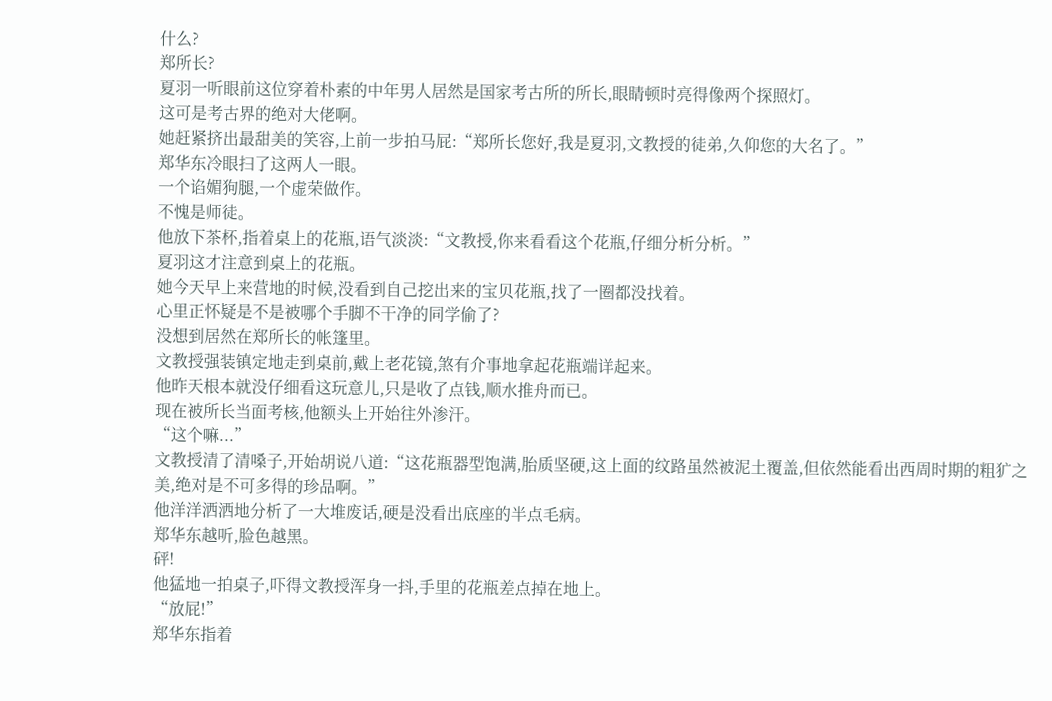什么?
郑所长?
夏羽一听眼前这位穿着朴素的中年男人居然是国家考古所的所长,眼睛顿时亮得像两个探照灯。
这可是考古界的绝对大佬啊。
她赶紧挤出最甜美的笑容,上前一步拍马屁:“郑所长您好,我是夏羽,文教授的徒弟,久仰您的大名了。”
郑华东冷眼扫了这两人一眼。
一个谄媚狗腿,一个虚荣做作。
不愧是师徒。
他放下茶杯,指着桌上的花瓶,语气淡淡:“文教授,你来看看这个花瓶,仔细分析分析。”
夏羽这才注意到桌上的花瓶。
她今天早上来营地的时候,没看到自己挖出来的宝贝花瓶,找了一圈都没找着。
心里正怀疑是不是被哪个手脚不干净的同学偷了?
没想到居然在郑所长的帐篷里。
文教授强装镇定地走到桌前,戴上老花镜,煞有介事地拿起花瓶端详起来。
他昨天根本就没仔细看这玩意儿,只是收了点钱,顺水推舟而已。
现在被所长当面考核,他额头上开始往外渗汗。
“这个嘛...”
文教授清了清嗓子,开始胡说八道:“这花瓶器型饱满,胎质坚硬,这上面的纹路虽然被泥土覆盖,但依然能看出西周时期的粗犷之美,绝对是不可多得的珍品啊。”
他洋洋洒洒地分析了一大堆废话,硬是没看出底座的半点毛病。
郑华东越听,脸色越黑。
砰!
他猛地一拍桌子,吓得文教授浑身一抖,手里的花瓶差点掉在地上。
“放屁!”
郑华东指着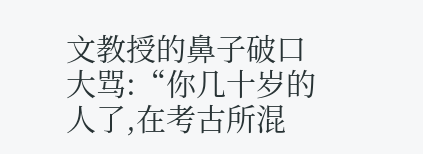文教授的鼻子破口大骂:“你几十岁的人了,在考古所混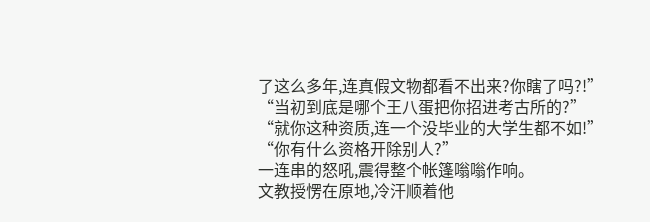了这么多年,连真假文物都看不出来?你瞎了吗?!”
“当初到底是哪个王八蛋把你招进考古所的?”
“就你这种资质,连一个没毕业的大学生都不如!”
“你有什么资格开除别人?”
一连串的怒吼,震得整个帐篷嗡嗡作响。
文教授愣在原地,冷汗顺着他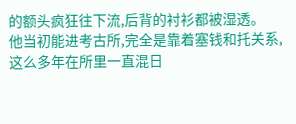的额头疯狂往下流,后背的衬衫都被湿透。
他当初能进考古所,完全是靠着塞钱和托关系,这么多年在所里一直混日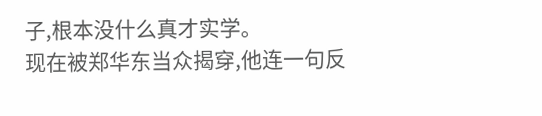子,根本没什么真才实学。
现在被郑华东当众揭穿,他连一句反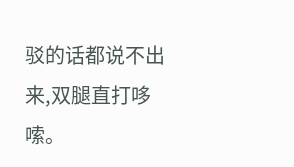驳的话都说不出来,双腿直打哆嗦。